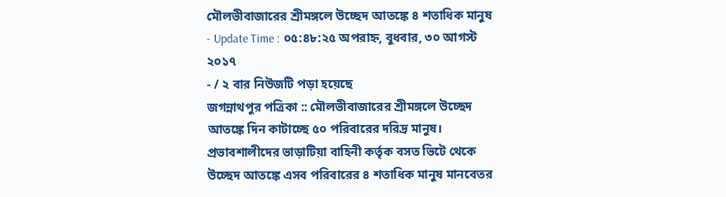মৌলভীবাজারের শ্রীমঙ্গলে উচ্ছেদ আতঙ্কে ৪ শতাধিক মানুষ
- Update Time : ০৫:৪৮:২৫ অপরাহ্ন, বুধবার, ৩০ আগস্ট ২০১৭
- / ২ বার নিউজটি পড়া হয়েছে
জগন্নাথপুর পত্রিকা :: মৌলভীবাজারের শ্রীমঙ্গলে উচ্ছেদ আতঙ্কে দিন কাটাচ্ছে ৫০ পরিবারের দরিদ্র মানুষ। প্রভাবশালীদের ভাড়াটিয়া বাহিনী কর্তৃক বসত ভিটে থেকে উচ্ছেদ আতঙ্কে এসব পরিবারের ৪ শতাধিক মানুষ মানবেতর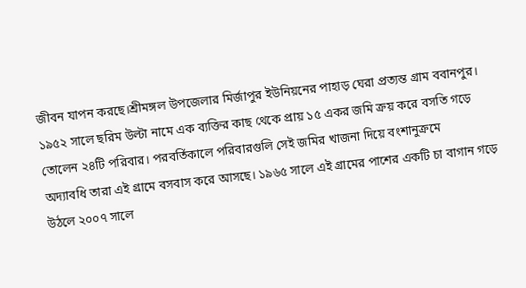জীবন যাপন করছে।শ্রীমঙ্গল উপজেলার মির্জাপুর ইউনিয়নের পাহাড় ঘেরা প্রত্যন্ত গ্রাম ববানপুর। ১৯৫২ সালে ছরিম উল্টা নামে এক ব্যক্তির কাছ থেকে প্রায় ১৫ একর জমি ক্রয় করে বসতি গড়ে তোলেন ২৪টি পরিবার। পরবর্তিকালে পরিবারগুলি সেই জমির খাজনা দিয়ে বংশানুক্রমে
অদ্যাবধি তারা এই গ্রামে বসবাস করে আসছে। ১৯৬৫ সালে এই গ্রামের পাশের একটি চা বাগান গড়ে উঠলে ২০০৭ সালে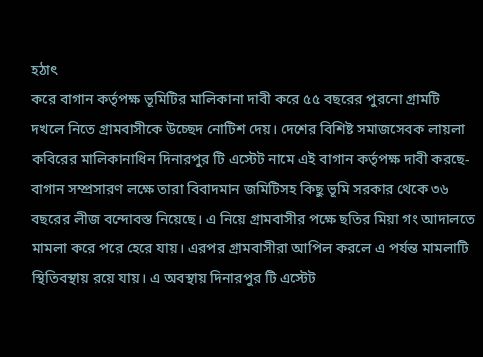হঠাৎ
করে বাগান কর্তৃপক্ষ ভূমিটির মালিকানা দাবী করে ৫৫ বছরের পুরনো গ্রামটি দখলে নিতে গ্রামবাসীকে উচ্ছেদ নোটিশ দেয়। দেশের বিশিষ্ট সমাজসেবক লায়লা কবিরের মালিকানাধিন দিনারপুর টি এস্টেট নামে এই বাগান কর্তৃপক্ষ দাবী করছে- বাগান সম্প্রসারণ লক্ষে তারা বিবাদমান জমিটিসহ কিছু ভূমি সরকার থেকে ৩৬ বছরের লীজ বন্দোবস্ত নিয়েছে। এ নিয়ে গ্রামবাসীর পক্ষে ছতির মিয়া গং আদালতে মামলা করে পরে হেরে যায়। এরপর গ্রামবাসীরা আপিল করলে এ পর্যন্ত মামলাটি স্থিতিবস্থায় রয়ে যায়। এ অবস্থায় দিনারপুর টি এস্টেট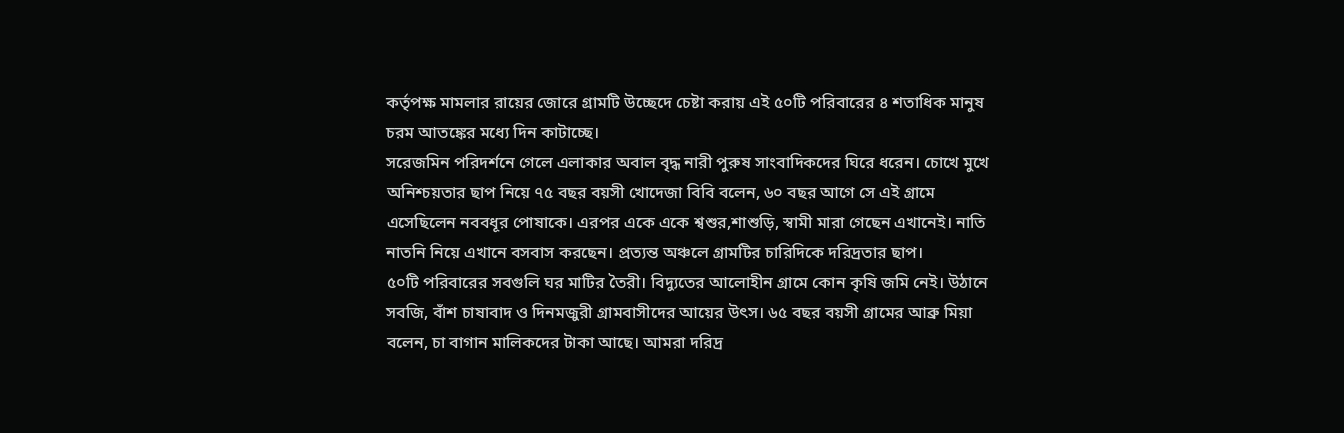কর্তৃপক্ষ মামলার রায়ের জোরে গ্রামটি উচ্ছেদে চেষ্টা করায় এই ৫০টি পরিবারের ৪ শতাধিক মানুষ চরম আতঙ্কের মধ্যে দিন কাটাচ্ছে।
সরেজমিন পরিদর্শনে গেলে এলাকার অবাল বৃদ্ধ নারী পুরুষ সাংবাদিকদের ঘিরে ধরেন। চোখে মুখে অনিশ্চয়তার ছাপ নিয়ে ৭৫ বছর বয়সী খোদেজা বিবি বলেন, ৬০ বছর আগে সে এই গ্রামে এসেছিলেন নববধূর পোষাকে। এরপর একে একে শ্বশুর,শাশুড়ি, স্বামী মারা গেছেন এখানেই। নাতি নাতনি নিয়ে এখানে বসবাস করছেন। প্রত্যন্ত অঞ্চলে গ্রামটির চারিদিকে দরিদ্রতার ছাপ।
৫০টি পরিবারের সবগুলি ঘর মাটির তৈরী। বিদ্যুতের আলোহীন গ্রামে কোন কৃষি জমি নেই। উঠানে সবজি, বাঁশ চাষাবাদ ও দিনমজুরী গ্রামবাসীদের আয়ের উৎস। ৬৫ বছর বয়সী গ্রামের আব্রু মিয়া বলেন, চা বাগান মালিকদের টাকা আছে। আমরা দরিদ্র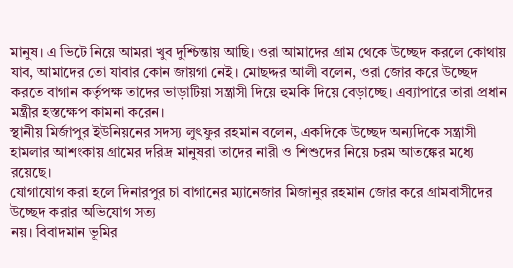মানুষ। এ ভিটে নিয়ে আমরা খুব দুশ্চিন্তায় আছি। ওরা আমাদের গ্রাম থেকে উচ্ছেদ করলে কোথায় যাব, আমাদের তো যাবার কোন জায়গা নেই। মোছদ্দর আলী বলেন, ওরা জোর করে উচ্ছেদ করতে বাগান কর্তৃপক্ষ তাদের ভাড়াটিয়া সন্ত্রাসী দিয়ে হুমকি দিয়ে বেড়াচ্ছে। এব্যাপারে তারা প্রধান মন্ত্রীর হস্তক্ষেপ কামনা করেন।
স্থানীয় মির্জাপুর ইউনিয়নের সদস্য লুৎফুর রহমান বলেন, একদিকে উচ্ছেদ অন্যদিকে সন্ত্রাসী হামলার আশংকায় গ্রামের দরিদ্র মানুষরা তাদের নারী ও শিশুদের নিয়ে চরম আতঙ্কের মধ্যে রয়েছে।
যোগাযোগ করা হলে দিনারপুর চা বাগানের ম্যানেজার মিজানুর রহমান জোর করে গ্রামবাসীদের উচ্ছেদ করার অভিযোগ সত্য
নয়। বিবাদমান ভূমির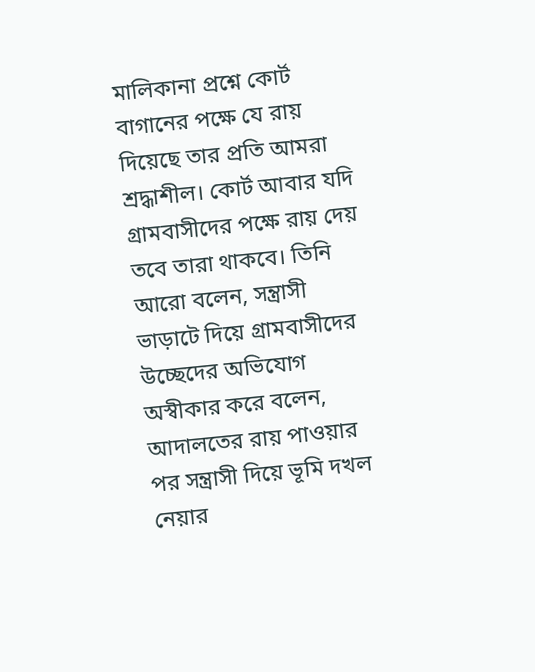মালিকানা প্রশ্নে কোর্ট বাগানের পক্ষে যে রায় দিয়েছে তার প্রতি আমরা শ্রদ্ধাশীল। কোর্ট আবার যদি গ্রামবাসীদের পক্ষে রায় দেয় তবে তারা থাকবে। তিনি আরো বলেন, সন্ত্রাসী ভাড়াটে দিয়ে গ্রামবাসীদের উচ্ছেদের অভিযোগ
অস্বীকার করে বলেন, আদালতের রায় পাওয়ার পর সন্ত্রাসী দিয়ে ভূমি দখল নেয়ার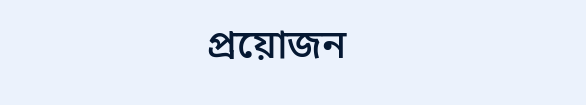প্রয়োজন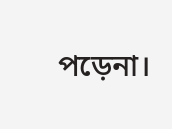পড়েনা।